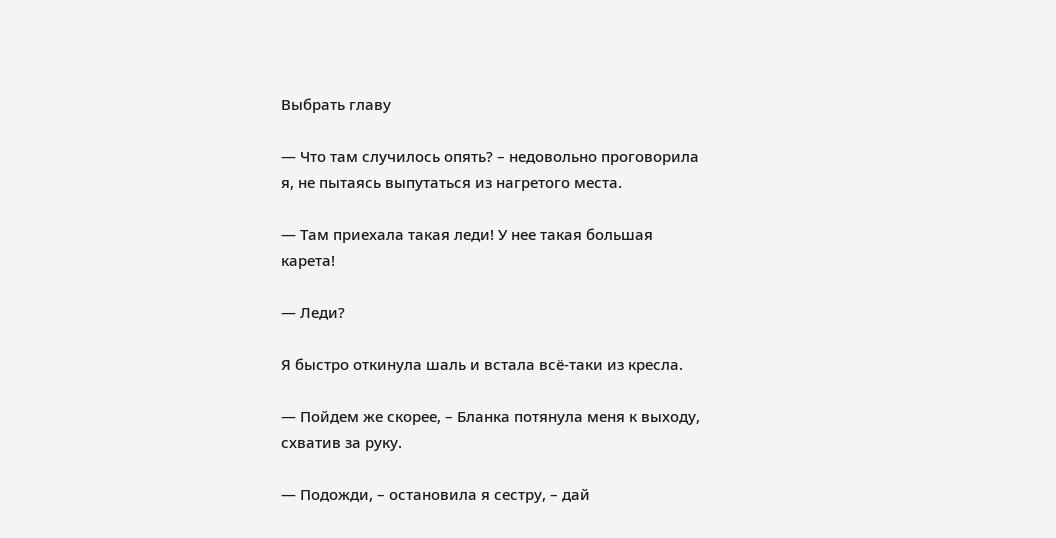Выбрать главу

— Что там случилось опять? – недовольно проговорила я, не пытаясь выпутаться из нагретого места.

— Там приехала такая леди! У нее такая большая карета!

— Леди?

Я быстро откинула шаль и встала всё-таки из кресла.

— Пойдем же скорее, – Бланка потянула меня к выходу, схватив за руку.

— Подожди, – остановила я сестру, – дай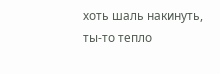хоть шаль накинуть, ты-то тепло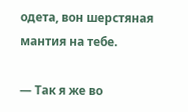одета, вон шерстяная мантия на тебе.

— Так я же во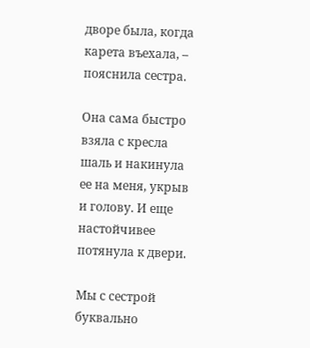дворе была, когда карета въехала, – пояснила сестра.

Она сама быстро взяла с кресла шаль и накинула ее на меня, укрыв и голову. И еще настойчивее потянула к двери.

Мы с сестрой буквально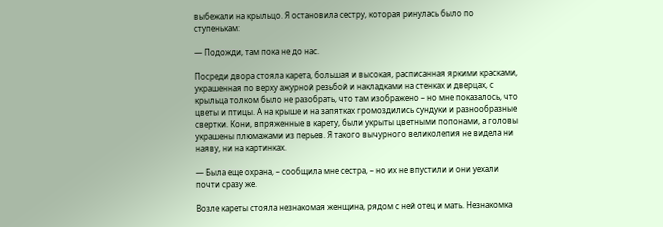выбежали на крыльцо. Я остановила сестру, которая ринулась было по ступенькам:

— Подожди, там пока не до нас.

Посреди двора стояла карета, большая и высокая, расписанная яркими красками, украшенная по верху ажурной резьбой и накладками на стенках и дверцах, с крыльца толком было не разобрать, что там изображено – но мне показалось, что цветы и птицы. А на крыше и на запятках громоздились сундуки и разнообразные свертки. Кони, впряженные в карету, были укрыты цветными попонами, а головы украшены плюмажами из перьев. Я такого вычурного великолепия не видела ни наяву, ни на картинках.

— Была еще охрана, – сообщила мне сестра, – но их не впустили и они уехали почти сразу же.

Возле кареты стояла незнакомая женщина, рядом с ней отец и мать. Незнакомка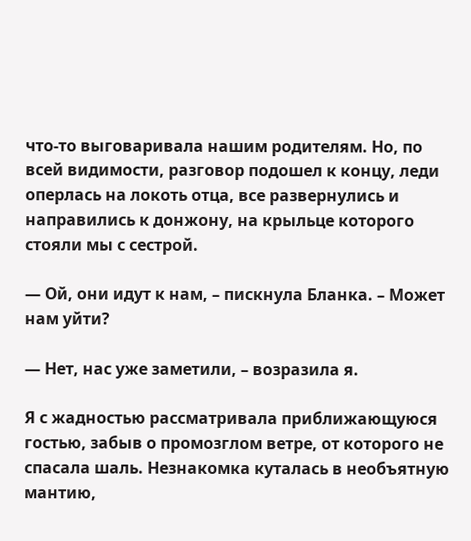что-то выговаривала нашим родителям. Но, по всей видимости, разговор подошел к концу, леди оперлась на локоть отца, все развернулись и направились к донжону, на крыльце которого стояли мы с сестрой.

— Ой, они идут к нам, – пискнула Бланка. – Может нам уйти?

— Нет, нас уже заметили, – возразила я.

Я с жадностью рассматривала приближающуюся гостью, забыв о промозглом ветре, от которого не спасала шаль. Незнакомка куталась в необъятную мантию,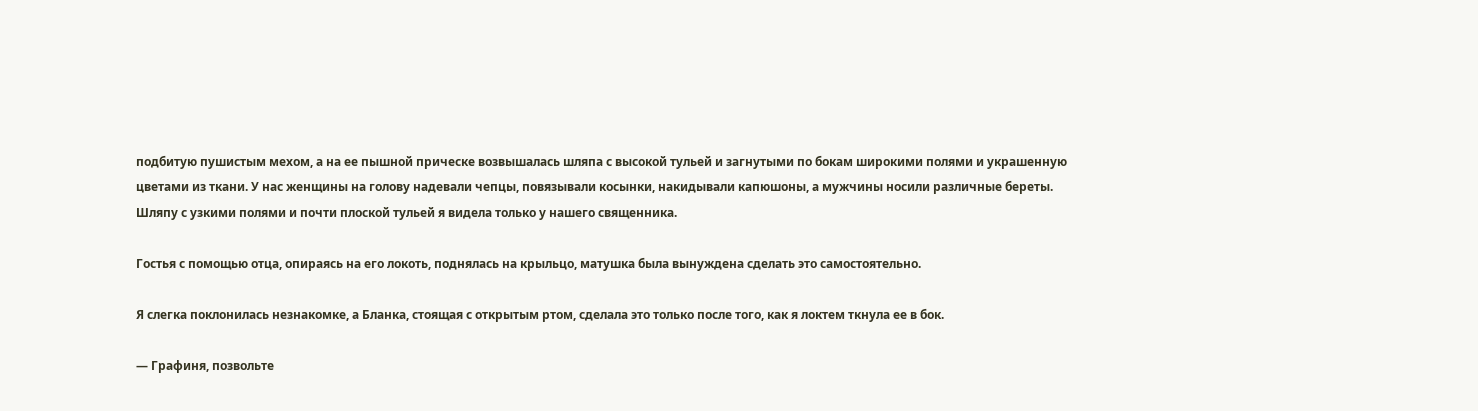подбитую пушистым мехом, а на ее пышной прическе возвышалась шляпа с высокой тульей и загнутыми по бокам широкими полями и украшенную цветами из ткани. У нас женщины на голову надевали чепцы, повязывали косынки, накидывали капюшоны, а мужчины носили различные береты. Шляпу с узкими полями и почти плоской тульей я видела только у нашего священника.

Гостья с помощью отца, опираясь на его локоть, поднялась на крыльцо, матушка была вынуждена сделать это самостоятельно.

Я слегка поклонилась незнакомке, а Бланка, стоящая с открытым ртом, сделала это только после того, как я локтем ткнула ее в бок.

— Графиня, позвольте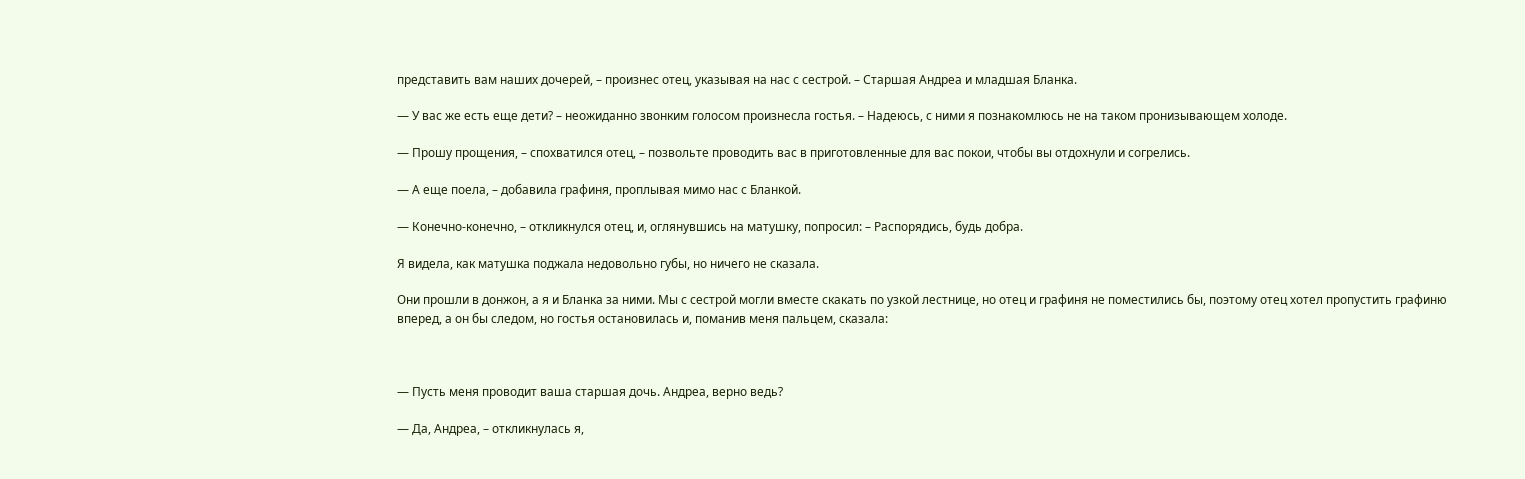представить вам наших дочерей, – произнес отец, указывая на нас с сестрой. – Старшая Андреа и младшая Бланка.

— У вас же есть еще дети? – неожиданно звонким голосом произнесла гостья. – Надеюсь, с ними я познакомлюсь не на таком пронизывающем холоде.

— Прошу прощения, – спохватился отец, – позвольте проводить вас в приготовленные для вас покои, чтобы вы отдохнули и согрелись.

— А еще поела, – добавила графиня, проплывая мимо нас с Бланкой.

— Конечно-конечно, – откликнулся отец, и, оглянувшись на матушку, попросил: – Распорядись, будь добра.

Я видела, как матушка поджала недовольно губы, но ничего не сказала.

Они прошли в донжон, а я и Бланка за ними. Мы с сестрой могли вместе скакать по узкой лестнице, но отец и графиня не поместились бы, поэтому отец хотел пропустить графиню вперед, а он бы следом, но гостья остановилась и, поманив меня пальцем, сказала:



— Пусть меня проводит ваша старшая дочь. Андреа, верно ведь?

— Да, Андреа, – откликнулась я,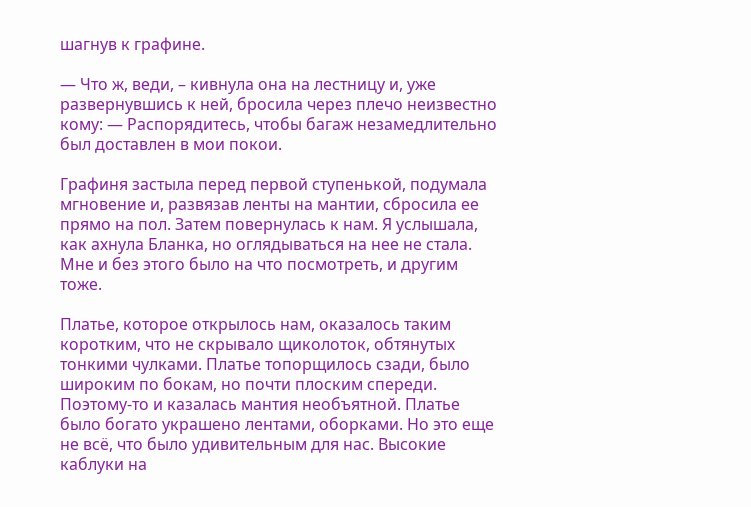шагнув к графине.

— Что ж, веди, – кивнула она на лестницу и, уже развернувшись к ней, бросила через плечо неизвестно кому: — Распорядитесь, чтобы багаж незамедлительно был доставлен в мои покои.

Графиня застыла перед первой ступенькой, подумала мгновение и, развязав ленты на мантии, сбросила ее прямо на пол. Затем повернулась к нам. Я услышала, как ахнула Бланка, но оглядываться на нее не стала. Мне и без этого было на что посмотреть, и другим тоже.

Платье, которое открылось нам, оказалось таким коротким, что не скрывало щиколоток, обтянутых тонкими чулками. Платье топорщилось сзади, было широким по бокам, но почти плоским спереди. Поэтому-то и казалась мантия необъятной. Платье было богато украшено лентами, оборками. Но это еще не всё, что было удивительным для нас. Высокие каблуки на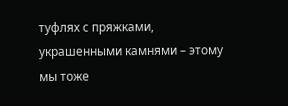туфлях с пряжками, украшенными камнями – этому мы тоже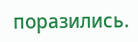поразились.